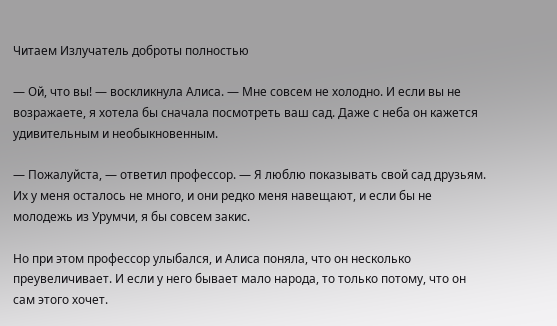Читаем Излучатель доброты полностью

— Ой, что вы! — воскликнула Алиса. — Мне совсем не холодно. И если вы не возражаете, я хотела бы сначала посмотреть ваш сад. Даже с неба он кажется удивительным и необыкновенным.

— Пожалуйста, — ответил профессор. — Я люблю показывать свой сад друзьям. Их у меня осталось не много, и они редко меня навещают, и если бы не молодежь из Урумчи, я бы совсем закис.

Но при этом профессор улыбался, и Алиса поняла, что он несколько преувеличивает. И если у него бывает мало народа, то только потому, что он сам этого хочет.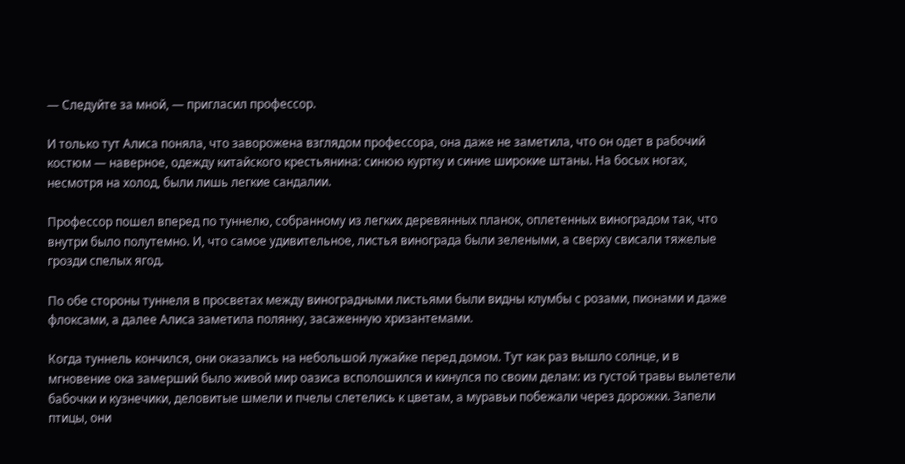— Следуйте за мной, — пригласил профессор.

И только тут Алиса поняла, что заворожена взглядом профессора, она даже не заметила, что он одет в рабочий костюм — наверное, одежду китайского крестьянина: синюю куртку и синие широкие штаны. На босых ногах, несмотря на холод, были лишь легкие сандалии.

Профессор пошел вперед по туннелю, собранному из легких деревянных планок, оплетенных виноградом так, что внутри было полутемно. И, что самое удивительное, листья винограда были зелеными, а сверху свисали тяжелые грозди спелых ягод.

По обе стороны туннеля в просветах между виноградными листьями были видны клумбы с розами, пионами и даже флоксами, а далее Алиса заметила полянку, засаженную хризантемами.

Когда туннель кончился, они оказались на небольшой лужайке перед домом. Тут как раз вышло солнце, и в мгновение ока замерший было живой мир оазиса всполошился и кинулся по своим делам: из густой травы вылетели бабочки и кузнечики, деловитые шмели и пчелы слетелись к цветам, а муравьи побежали через дорожки. Запели птицы, они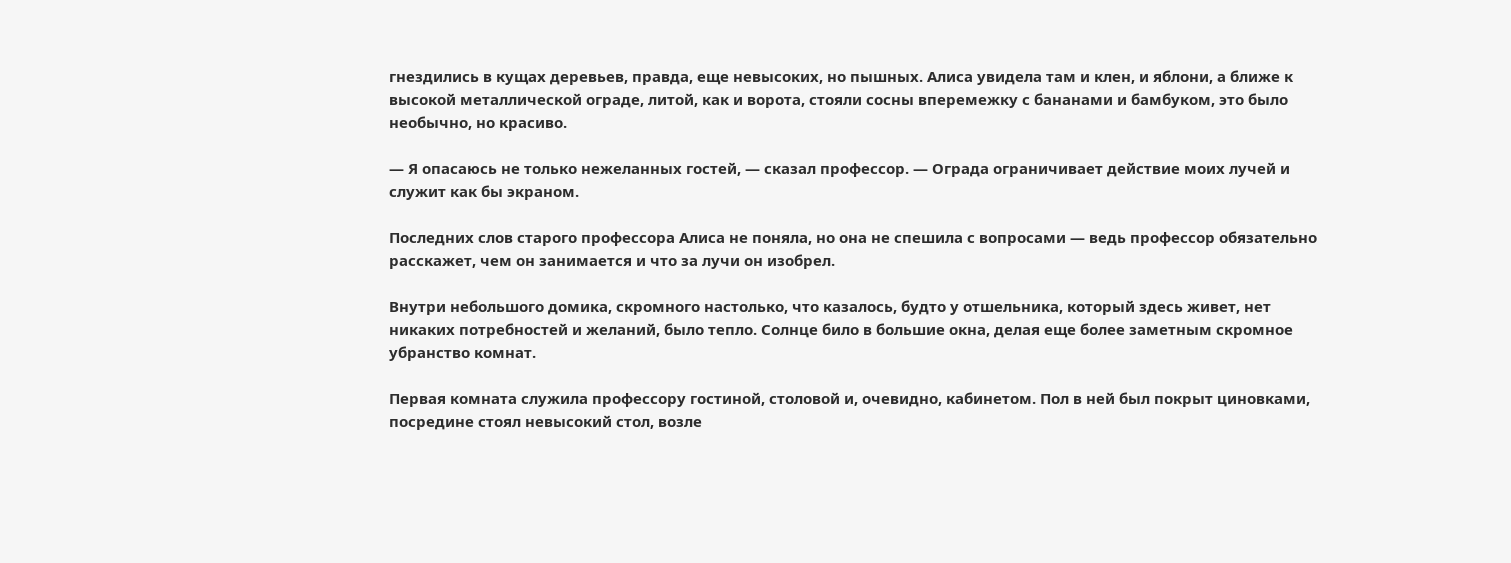гнездились в кущах деревьев, правда, еще невысоких, но пышных. Алиса увидела там и клен, и яблони, а ближе к высокой металлической ограде, литой, как и ворота, стояли сосны вперемежку с бананами и бамбуком, это было необычно, но красиво.

— Я опасаюсь не только нежеланных гостей, — сказал профессор. — Ограда ограничивает действие моих лучей и служит как бы экраном.

Последних слов старого профессора Алиса не поняла, но она не спешила с вопросами — ведь профессор обязательно расскажет, чем он занимается и что за лучи он изобрел.

Внутри небольшого домика, скромного настолько, что казалось, будто у отшельника, который здесь живет, нет никаких потребностей и желаний, было тепло. Солнце било в большие окна, делая еще более заметным скромное убранство комнат.

Первая комната служила профессору гостиной, столовой и, очевидно, кабинетом. Пол в ней был покрыт циновками, посредине стоял невысокий стол, возле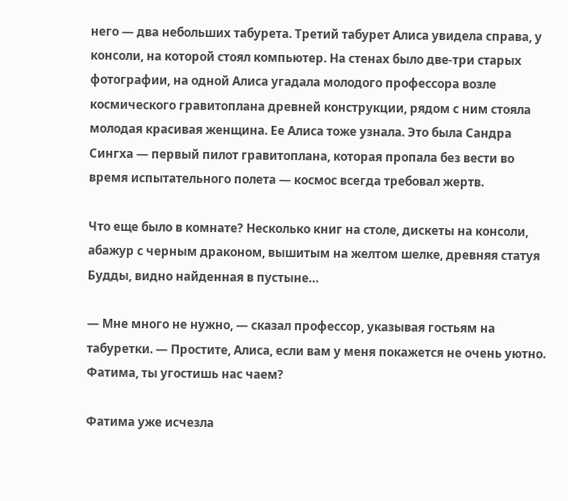него — два небольших табурета. Третий табурет Алиса увидела справа, у консоли, на которой стоял компьютер. На стенах было две-три старых фотографии, на одной Алиса угадала молодого профессора возле космического гравитоплана древней конструкции, рядом с ним стояла молодая красивая женщина. Ее Алиса тоже узнала. Это была Сандра Сингха — первый пилот гравитоплана, которая пропала без вести во время испытательного полета — космос всегда требовал жертв.

Что еще было в комнате? Несколько книг на столе, дискеты на консоли, абажур с черным драконом, вышитым на желтом шелке, древняя статуя Будды, видно найденная в пустыне…

— Мне много не нужно, — сказал профессор, указывая гостьям на табуретки. — Простите, Алиса, если вам у меня покажется не очень уютно. Фатима, ты угостишь нас чаем?

Фатима уже исчезла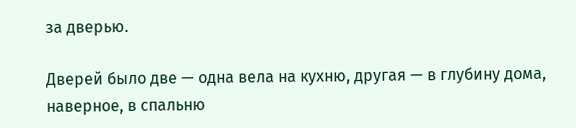за дверью.

Дверей было две — одна вела на кухню, другая — в глубину дома, наверное, в спальню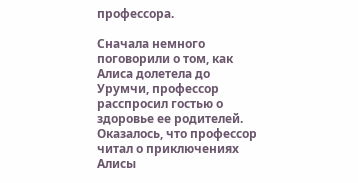профессора.

Сначала немного поговорили о том, как Алиса долетела до Урумчи, профессор расспросил гостью о здоровье ее родителей. Оказалось, что профессор читал о приключениях Алисы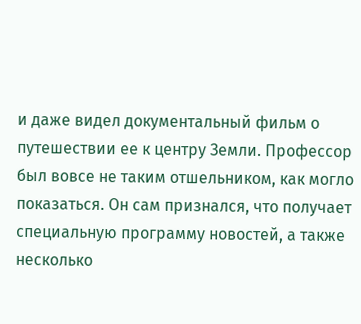и даже видел документальный фильм о путешествии ее к центру Земли. Профессор был вовсе не таким отшельником, как могло показаться. Он сам признался, что получает специальную программу новостей, а также несколько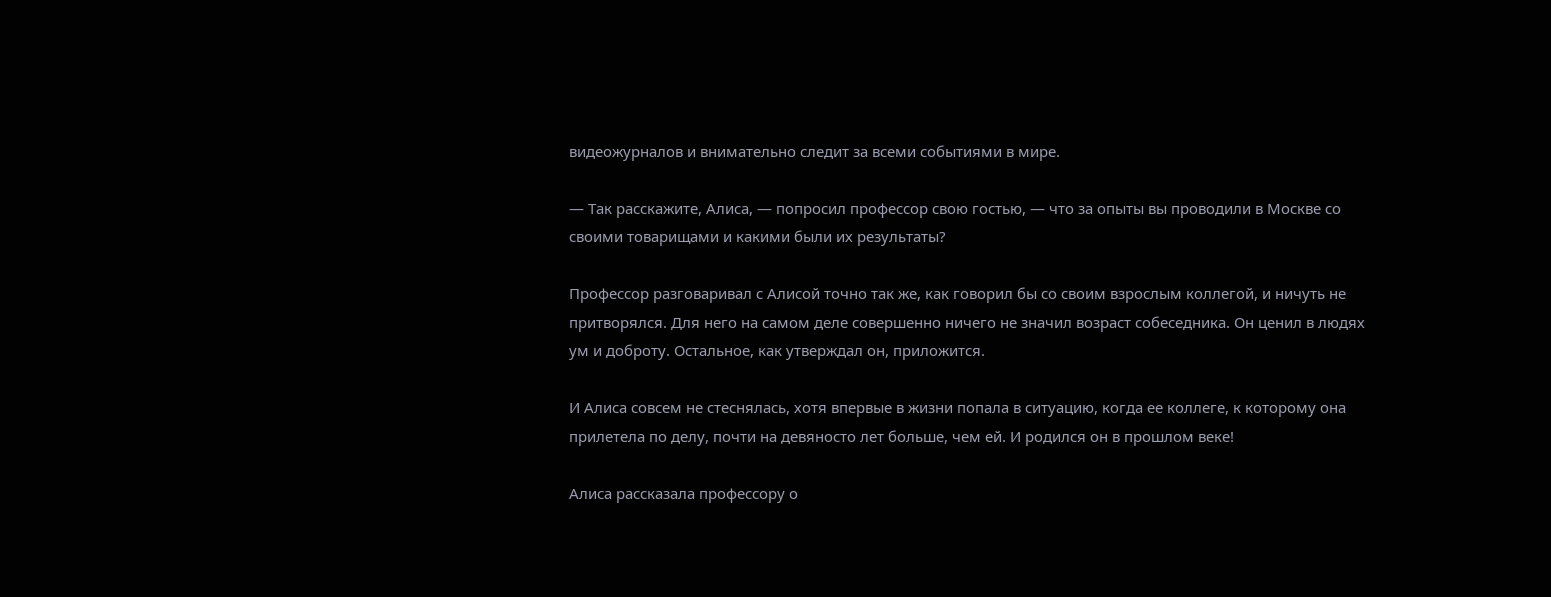видеожурналов и внимательно следит за всеми событиями в мире.

— Так расскажите, Алиса, — попросил профессор свою гостью, — что за опыты вы проводили в Москве со своими товарищами и какими были их результаты?

Профессор разговаривал с Алисой точно так же, как говорил бы со своим взрослым коллегой, и ничуть не притворялся. Для него на самом деле совершенно ничего не значил возраст собеседника. Он ценил в людях ум и доброту. Остальное, как утверждал он, приложится.

И Алиса совсем не стеснялась, хотя впервые в жизни попала в ситуацию, когда ее коллеге, к которому она прилетела по делу, почти на девяносто лет больше, чем ей. И родился он в прошлом веке!

Алиса рассказала профессору о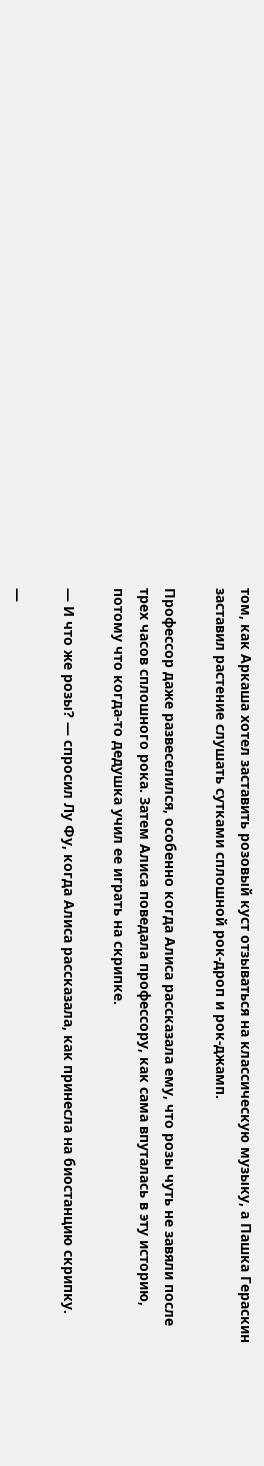том, как Аркаша хотел заставить розовый куст отзываться на классическую музыку, а Пашка Гераскин заставил растение слушать сутками сплошной рок-дроп и рок-джамп.

Профессор даже развеселился, особенно когда Алиса рассказала ему, что розы чуть не завяли после трех часов сплошного рока. Затем Алиса поведала профессору, как сама впуталась в эту историю, потому что когда-то дедушка учил ее играть на скрипке.

— И что же розы? — спросил Лу Фу, когда Алиса рассказала, как принесла на биостанцию скрипку.

—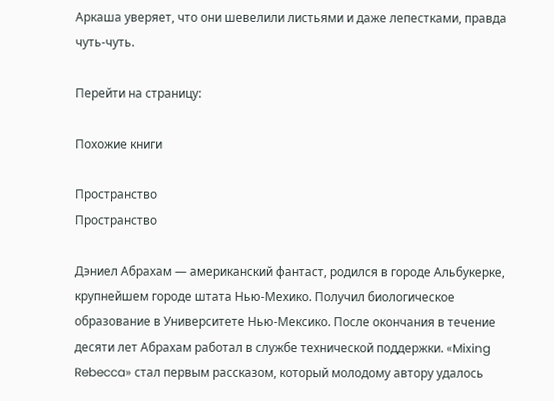Аркаша уверяет, что они шевелили листьями и даже лепестками, правда чуть-чуть.

Перейти на страницу:

Похожие книги

Пространство
Пространство

Дэниел Абрахам — американский фантаст, родился в городе Альбукерке, крупнейшем городе штата Нью-Мехико. Получил биологическое образование в Университете Нью-Мексико. После окончания в течение десяти лет Абрахам работал в службе технической поддержки. «Mixing Rebecca» стал первым рассказом, который молодому автору удалось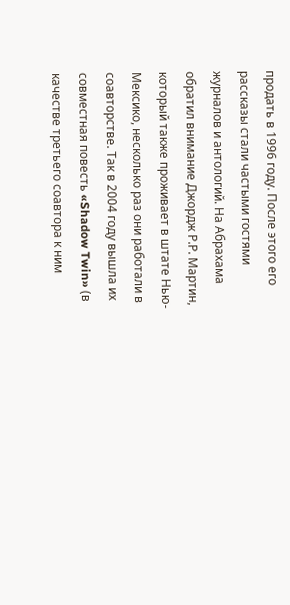продать в 1996 году. После этого его рассказы стали частыми гостями журналов и антологий. На Абрахама обратил внимание Джордж Р.Р. Мартин, который также проживает в штате Нью-Мексико, несколько раз они работали в соавторстве. Так в 2004 году вышла их совместная повесть «Shadow Twin» (в качестве третьего соавтора к ним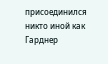присоединился никто иной как Гарднер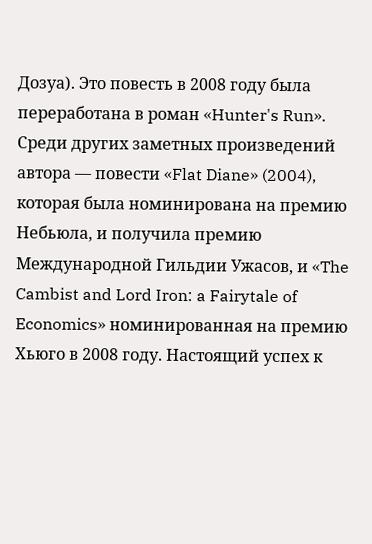Дозуа). Это повесть в 2008 году была переработана в роман «Hunter's Run». Среди других заметных произведений автора — повести «Flat Diane» (2004), которая была номинирована на премию Небьюла, и получила премию Международной Гильдии Ужасов, и «The Cambist and Lord Iron: a Fairytale of Economics» номинированная на премию Хьюго в 2008 году. Настоящий успех к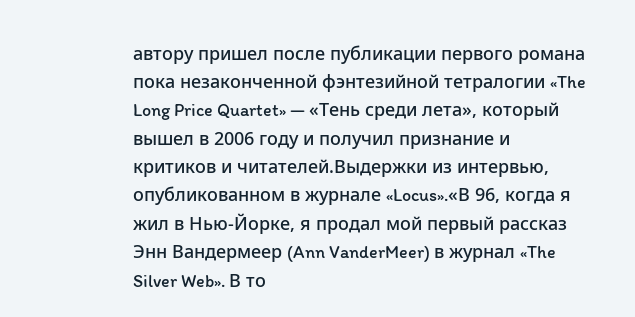автору пришел после публикации первого романа пока незаконченной фэнтезийной тетралогии «The Long Price Quartet» — «Тень среди лета», который вышел в 2006 году и получил признание и критиков и читателей.Выдержки из интервью, опубликованном в журнале «Locus».«В 96, когда я жил в Нью-Йорке, я продал мой первый рассказ Энн Вандермеер (Ann VanderMeer) в журнал «The Silver Web». В то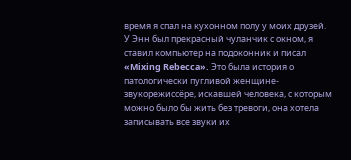время я спал на кухонном полу у моих друзей. У Энн был прекрасный чуланчик с окном, я ставил компьютер на подоконник и писал «Mixing Rebecca». Это была история о патологически пугливой женщине-звукорежиссёре, искавшей человека, с которым можно было бы жить без тревоги, она хотела записывать все звуки их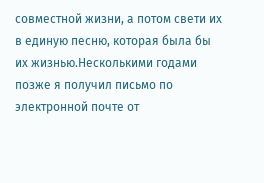совместной жизни, а потом свети их в единую песню, которая была бы их жизнью.Несколькими годами позже я получил письмо по электронной почте от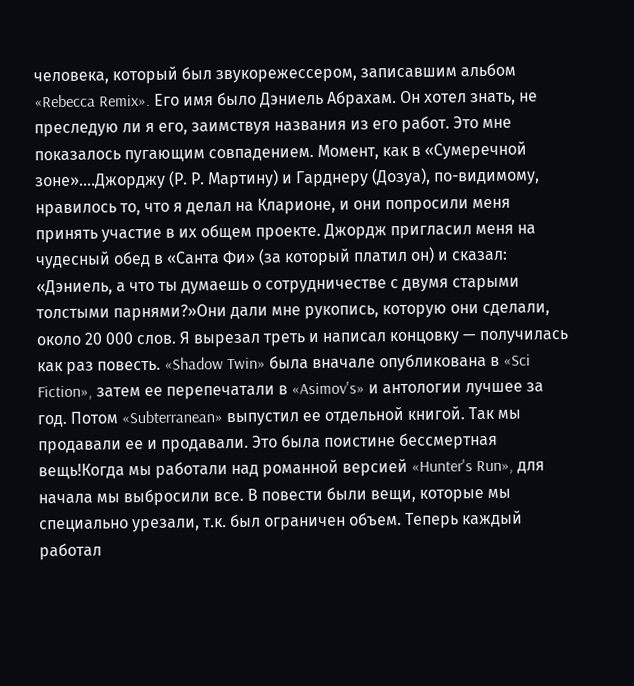человека, который был звукорежессером, записавшим альбом «Rebecca Remix». Его имя было Дэниель Абрахам. Он хотел знать, не преследую ли я его, заимствуя названия из его работ. Это мне показалось пугающим совпадением. Момент, как в «Сумеречной зоне»....Джорджу (Р. Р. Мартину) и Гарднеру (Дозуа), по-видимому, нравилось то, что я делал на Кларионе, и они попросили меня принять участие в их общем проекте. Джордж пригласил меня на чудесный обед в «Санта Фи» (за который платил он) и сказал: «Дэниель, а что ты думаешь о сотрудничестве с двумя старыми толстыми парнями?»Они дали мне рукопись, которую они сделали, около 20 000 слов. Я вырезал треть и написал концовку — получилась как раз повесть. «Shadow Twin» была вначале опубликована в «Sci Fiction», затем ее перепечатали в «Asimov's» и антологии лучшее за год. Потом «Subterranean» выпустил ее отдельной книгой. Так мы продавали ее и продавали. Это была поистине бессмертная вещь!Когда мы работали над романной версией «Hunter's Run», для начала мы выбросили все. В повести были вещи, которые мы специально урезали, т.к. был ограничен объем. Теперь каждый работал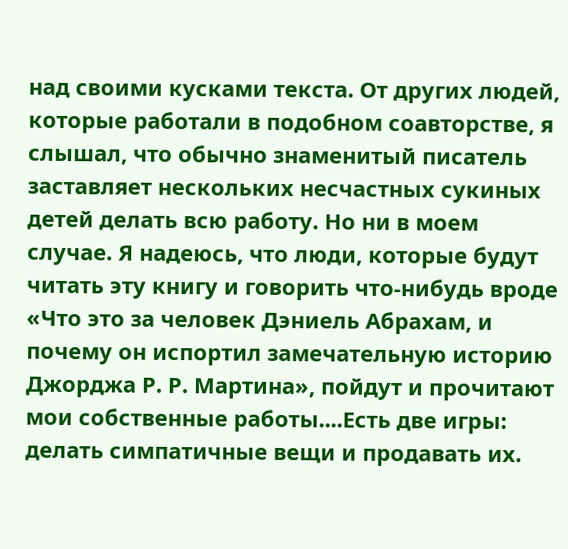над своими кусками текста. От других людей, которые работали в подобном соавторстве, я слышал, что обычно знаменитый писатель заставляет нескольких несчастных сукиных детей делать всю работу. Но ни в моем случае. Я надеюсь, что люди, которые будут читать эту книгу и говорить что-нибудь вроде «Что это за человек Дэниель Абрахам, и почему он испортил замечательную историю Джорджа Р. Р. Мартина», пойдут и прочитают мои собственные работы....Есть две игры: делать симпатичные вещи и продавать их.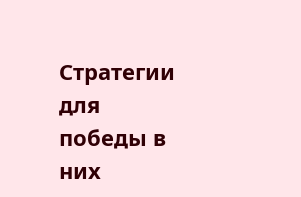Стратегии для победы в них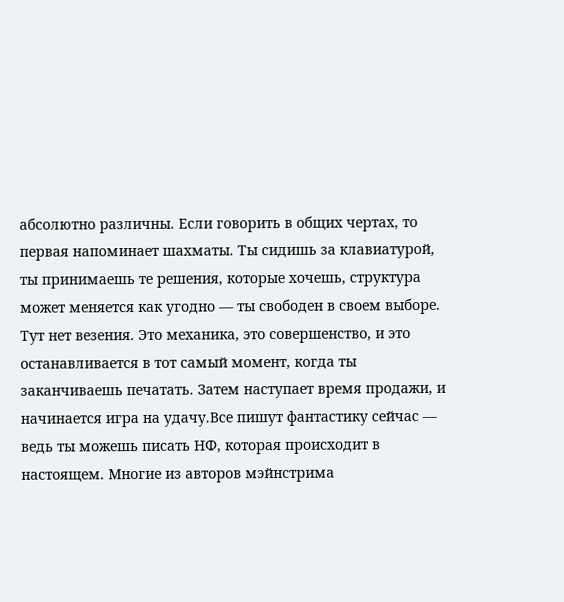абсолютно различны. Если говорить в общих чертах, то первая напоминает шахматы. Ты сидишь за клавиатурой, ты принимаешь те решения, которые хочешь, структура может меняется как угодно — ты свободен в своем выборе. Тут нет везения. Это механика, это совершенство, и это останавливается в тот самый момент, когда ты заканчиваешь печатать. Затем наступает время продажи, и начинается игра на удачу.Все пишут фантастику сейчас — ведь ты можешь писать НФ, которая происходит в настоящем. Многие из авторов мэйнстрима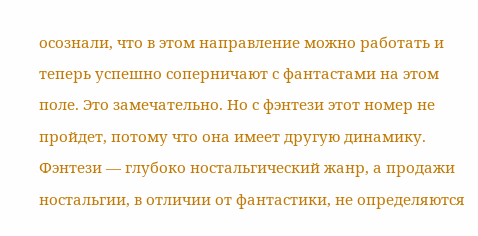осознали, что в этом направление можно работать и теперь успешно соперничают с фантастами на этом поле. Это замечательно. Но с фэнтези этот номер не пройдет, потому что она имеет другую динамику. Фэнтези — глубоко ностальгический жанр, а продажи ностальгии, в отличии от фантастики, не определяются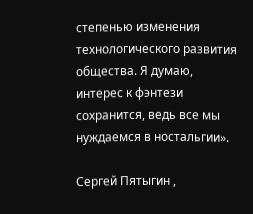степенью изменения технологического развития общества. Я думаю, интерес к фэнтези сохранится, ведь все мы нуждаемся в ностальгии».

Сергей Пятыгин ,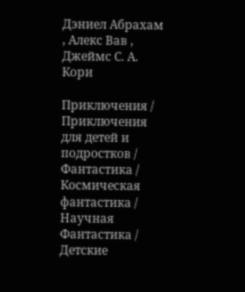Дэниел Абрахам , Алекс Вав , Джеймс С. А. Кори

Приключения / Приключения для детей и подростков / Фантастика / Космическая фантастика / Научная Фантастика / Детские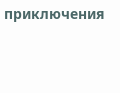приключения